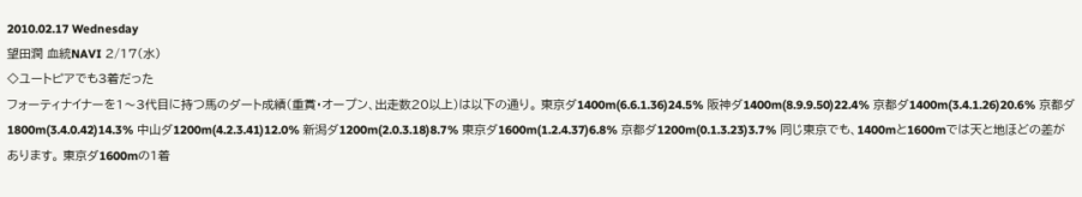2010.02.17 Wednesday
望田潤 血統NAVI 2/17(水)
◇ユートピアでも3着だった
フォーティナイナーを1〜3代目に持つ馬のダート成績(重賞・オープン、出走数20以上)は以下の通り。 東京ダ1400m(6.6.1.36)24.5% 阪神ダ1400m(8.9.9.50)22.4% 京都ダ1400m(3.4.1.26)20.6% 京都ダ1800m(3.4.0.42)14.3% 中山ダ1200m(4.2.3.41)12.0% 新潟ダ1200m(2.0.3.18)8.7% 東京ダ1600m(1.2.4.37)6.8% 京都ダ1200m(0.1.3.23)3.7% 同じ東京でも、1400mと1600mでは天と地ほどの差があります。 東京ダ1600mの1着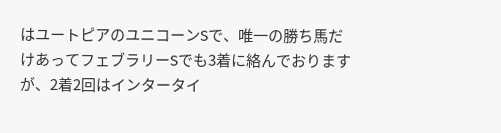はユートピアのユニコーンSで、唯一の勝ち馬だけあってフェブラリーSでも3着に絡んでおりますが、2着2回はインタータイ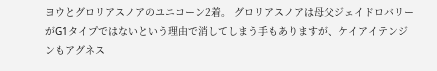ヨウとグロリアスノアのユニコーン2着。 グロリアスノアは母父ジェイドロバリーがG1タイプではないという理由で消してしまう手もありますが、ケイアイテンジンもアグネス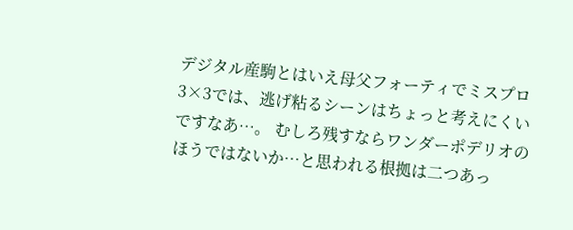デジタル産駒とはいえ母父フォーティでミスプロ3×3では、逃げ粘るシーンはちょっと考えにくいですなあ…。 むしろ残すならワンダーポデリオのほうではないか…と思われる根拠は二つあっ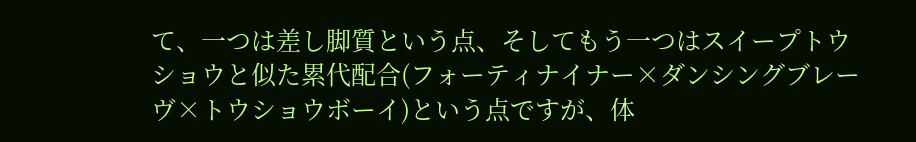て、一つは差し脚質という点、そしてもう一つはスイープトウショウと似た累代配合(フォーティナイナー×ダンシングブレーヴ×トウショウボーイ)という点ですが、体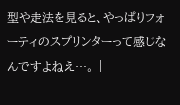型や走法を見ると、やっぱりフォーティのスプリンターって感じなんですよねえ…。 |